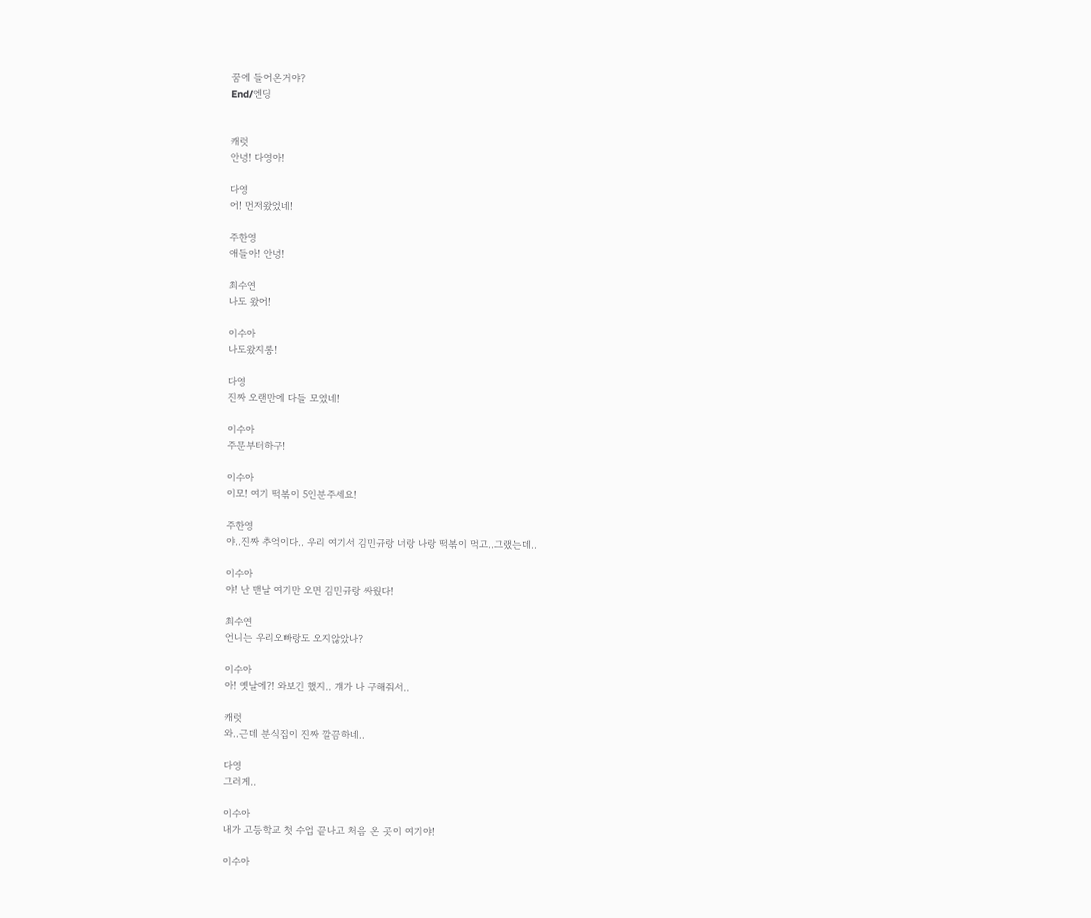꿈에 들어온거야?
End/엔딩


캐럿
안녕! 다영아!

다영
어! 먼저왔었네!

주한영
애들아! 안녕!

최수연
나도 왔어!

이수아
나도왔지롱!

다영
진짜 오랜만에 다들 모였네!

이수아
주문부터하구!

이수아
이모! 여기 떡볶이 5인분주세요!

주한영
야..진짜 추억이다.. 우리 여기서 김민규랑 너랑 나랑 떡볶이 먹고..그랬는데..

이수아
야! 난 맨날 여기만 오면 김민규랑 싸웠다!

최수연
언니는 우리오빠랑도 오지않았나?

이수아
아! 옛날에?! 와보긴 했지.. 걔가 나 구해줘서..

캐럿
와..근데 분식집이 진짜 깔끔하네..

다영
그러게..

이수아
내가 고등학교 첫 수업 끝나고 처음 온 곳이 여기야!

이수아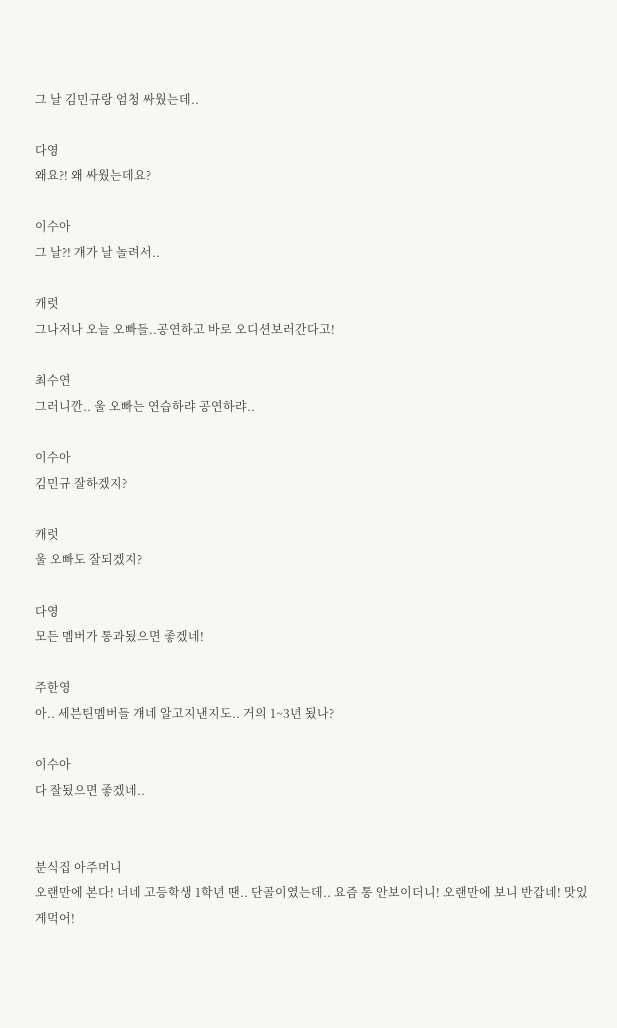그 날 김민규랑 엄청 싸웠는데..

다영
왜요?! 왜 싸웠는데요?

이수아
그 날?! 걔가 날 놀려서..

캐럿
그나저나 오늘 오빠들..공연하고 바로 오디션보러간다고!

최수연
그러니깐.. 울 오빠는 연습하랴 공연하랴..

이수아
김민규 잘하겠지?

캐럿
울 오빠도 잘되겠지?

다영
모든 멤버가 통과됬으면 좋겠네!

주한영
아.. 세븐틴멤버들 걔네 알고지낸지도.. 거의 1~3년 됬나?

이수아
다 잘됬으면 좋겠네..


분식집 아주머니
오랜만에 본다! 너네 고등학생 1학년 땐.. 단골이였는데.. 요즘 통 안보이더니! 오랜만에 보니 반갑네! 맛있게먹어!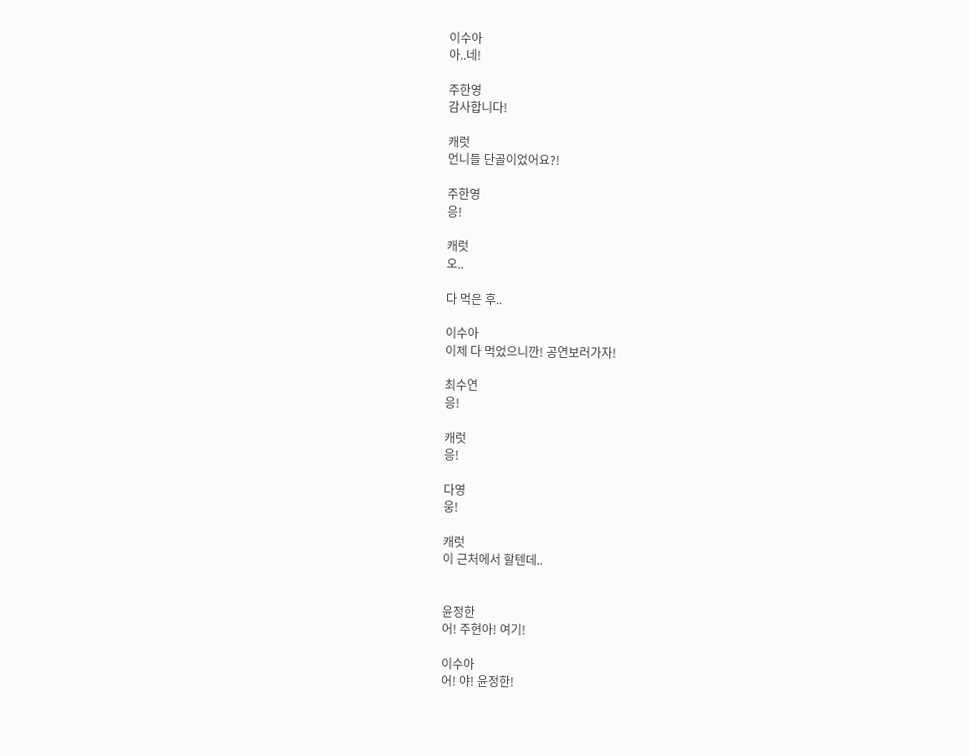이수아
아..네!

주한영
감사합니다!

캐럿
언니들 단골이었어요?!

주한영
응!

캐럿
오..

다 먹은 후..

이수아
이제 다 먹었으니깐! 공연보러가자!

최수연
응!

캐럿
응!

다영
웅!

캐럿
이 근처에서 할텐데..


윤정한
어! 주현아! 여기!

이수아
어! 야! 윤정한!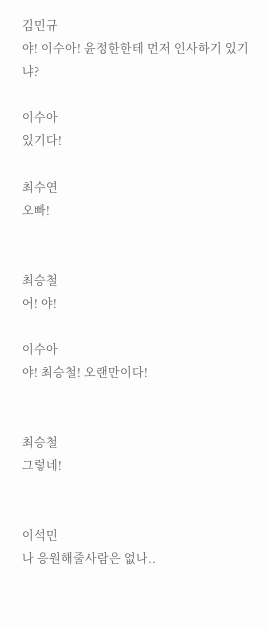김민규
야! 이수아! 윤정한한테 먼저 인사하기 있기냐?

이수아
있기다!

최수연
오빠!


최승철
어! 야!

이수아
야! 최승철! 오랜만이다!


최승철
그렇네!


이석민
나 응원해줄사람은 없나..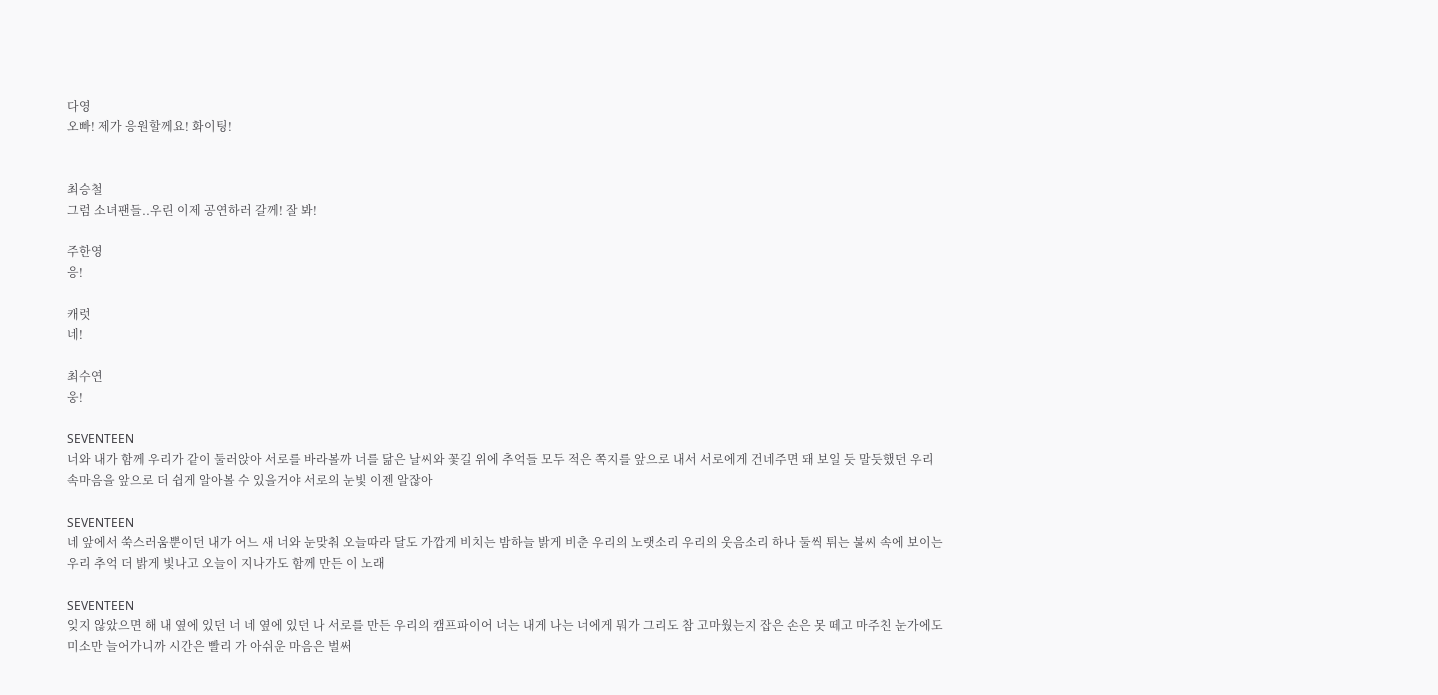다영
오빠! 제가 응원할께요! 화이팅!


최승철
그럼 소녀팬들..우린 이제 공연하러 갈께! 잘 봐!

주한영
응!

캐럿
네!

최수연
웅!

SEVENTEEN
너와 내가 함께 우리가 같이 둘러앉아 서로를 바라볼까 너를 닮은 날씨와 꽃길 위에 추억들 모두 적은 쪽지를 앞으로 내서 서로에게 건네주면 돼 보일 듯 말듯했던 우리 속마음을 앞으로 더 쉽게 알아볼 수 있을거야 서로의 눈빛 이젠 알잖아

SEVENTEEN
네 앞에서 쑥스러움뿐이던 내가 어느 새 너와 눈맞춰 오늘따라 달도 가깝게 비치는 밤하늘 밝게 비춘 우리의 노랫소리 우리의 웃음소리 하나 둘씩 튀는 불씨 속에 보이는 우리 추억 더 밝게 빛나고 오늘이 지나가도 함께 만든 이 노래

SEVENTEEN
잊지 않았으면 해 내 옆에 있던 너 네 옆에 있던 나 서로를 만든 우리의 캠프파이어 너는 내게 나는 너에게 뭐가 그리도 참 고마웠는지 잡은 손은 못 떼고 마주친 눈가에도 미소만 늘어가니까 시간은 빨리 가 아쉬운 마음은 벌써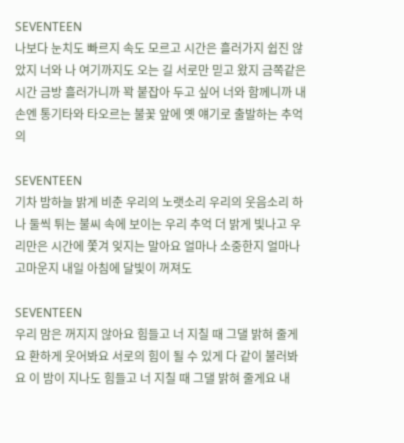SEVENTEEN
나보다 눈치도 빠르지 속도 모르고 시간은 흘러가지 쉽진 않았지 너와 나 여기까지도 오는 길 서로만 믿고 왔지 금쪽같은 시간 금방 흘러가니까 꽉 붙잡아 두고 싶어 너와 함께니까 내 손엔 통기타와 타오르는 불꽃 앞에 옛 얘기로 출발하는 추억의

SEVENTEEN
기차 밤하늘 밝게 비춘 우리의 노랫소리 우리의 웃음소리 하나 둘씩 튀는 불씨 속에 보이는 우리 추억 더 밝게 빛나고 우리만은 시간에 쫓겨 잊지는 말아요 얼마나 소중한지 얼마나 고마운지 내일 아침에 달빛이 꺼져도

SEVENTEEN
우리 맘은 꺼지지 않아요 힘들고 너 지칠 때 그댈 밝혀 줄게요 환하게 웃어봐요 서로의 힘이 될 수 있게 다 같이 불러봐요 이 밤이 지나도 힘들고 너 지칠 때 그댈 밝혀 줄게요 내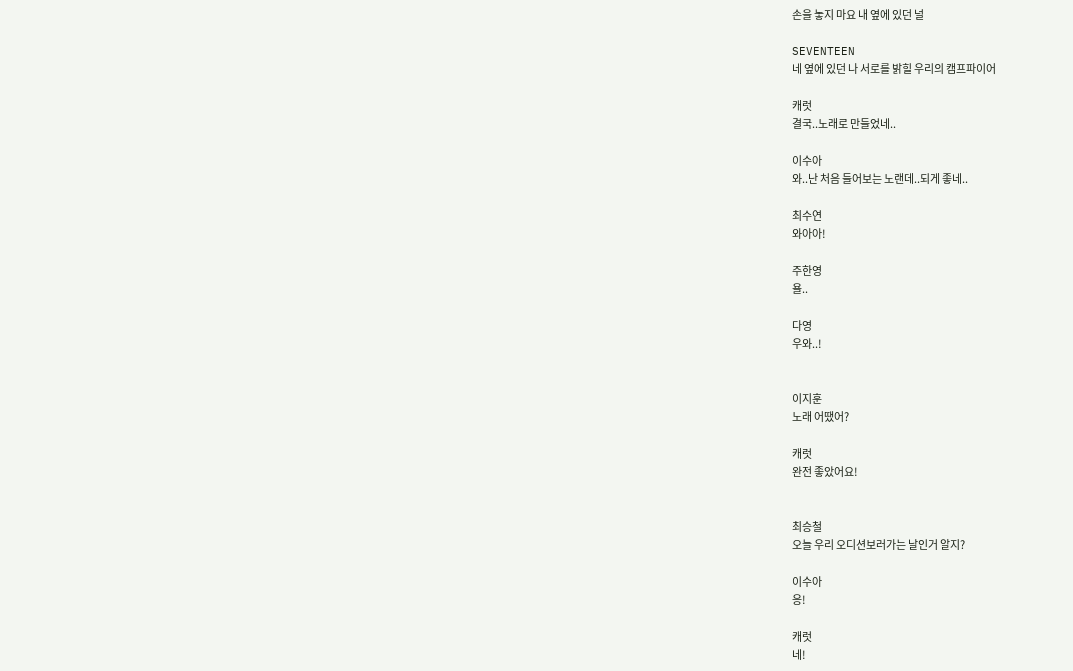손을 놓지 마요 내 옆에 있던 널

SEVENTEEN
네 옆에 있던 나 서로를 밝힐 우리의 캠프파이어

캐럿
결국..노래로 만들었네..

이수아
와..난 처음 들어보는 노랜데..되게 좋네..

최수연
와아아!

주한영
욜..

다영
우와..!


이지훈
노래 어땠어?

캐럿
완전 좋았어요!


최승철
오늘 우리 오디션보러가는 날인거 알지?

이수아
응!

캐럿
네!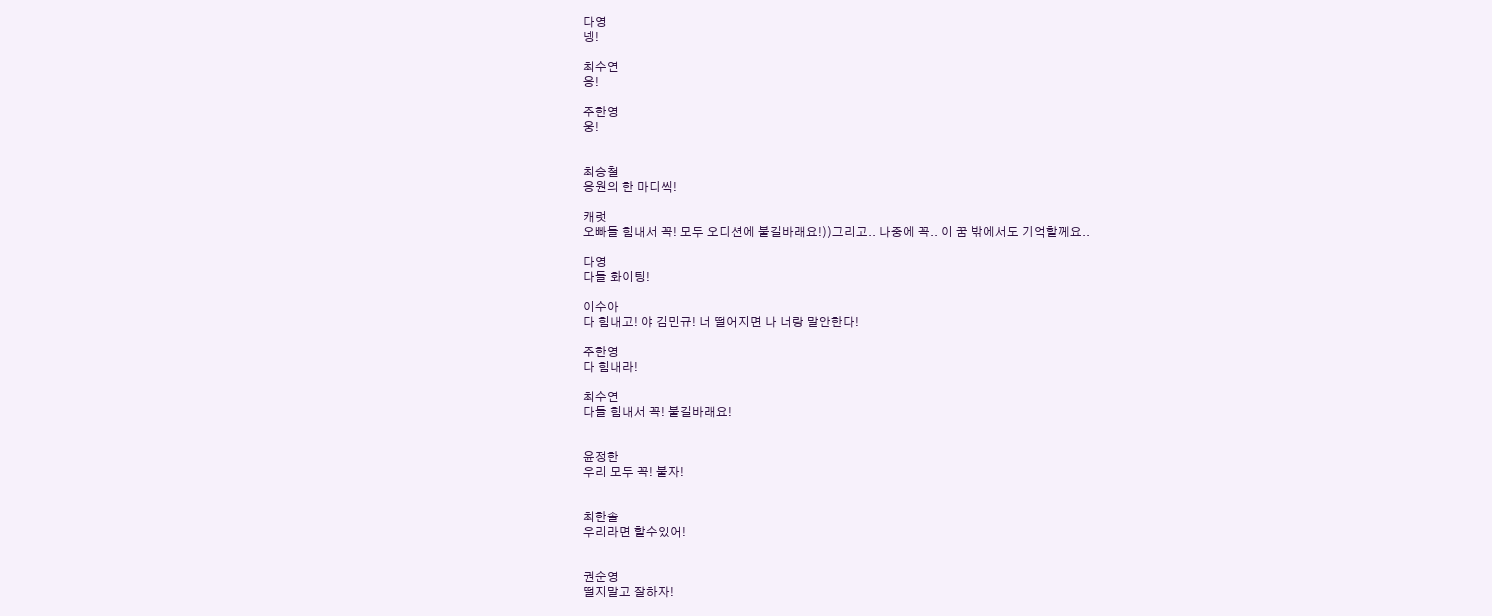다영
넹!

최수연
응!

주한영
웅!


최승철
응원의 한 마디씩!

캐럿
오빠들 힘내서 꼭! 모두 오디션에 붙길바래요!))그리고.. 나중에 꼭.. 이 꿈 밖에서도 기억할께요..

다영
다들 화이팅!

이수아
다 힘내고! 야 김민규! 너 떨어지면 나 너랑 말안한다!

주한영
다 힘내라!

최수연
다들 힘내서 꼭! 붙길바래요!


윤정한
우리 모두 꼭! 붙자!


최한솔
우리라면 할수있어!


권순영
떨지말고 잘하자!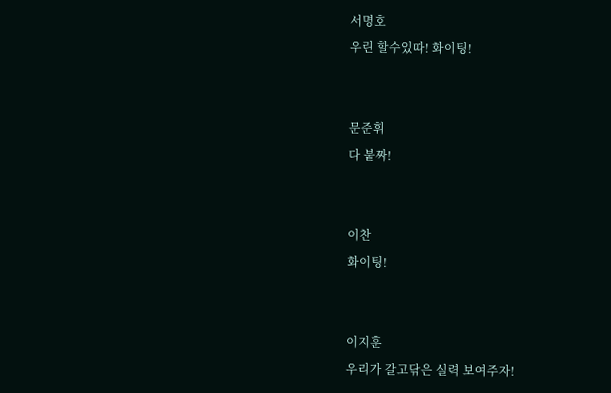서명호
우린 할수있따! 화이팅!


문준휘
다 붙짜!


이찬
화이팅!


이지훈
우리가 갈고닦은 실력 보여주자!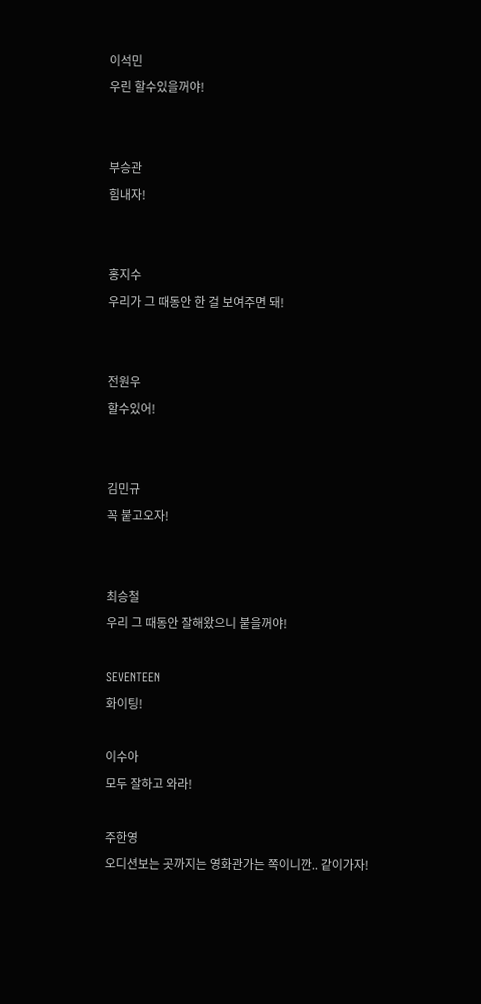이석민
우린 할수있을꺼야!


부승관
힘내자!


홍지수
우리가 그 때동안 한 걸 보여주면 돼!


전원우
할수있어!


김민규
꼭 붙고오자!


최승철
우리 그 때동안 잘해왔으니 붙을꺼야!

SEVENTEEN
화이팅!

이수아
모두 잘하고 와라!

주한영
오디션보는 곳까지는 영화관가는 쪽이니깐.. 같이가자!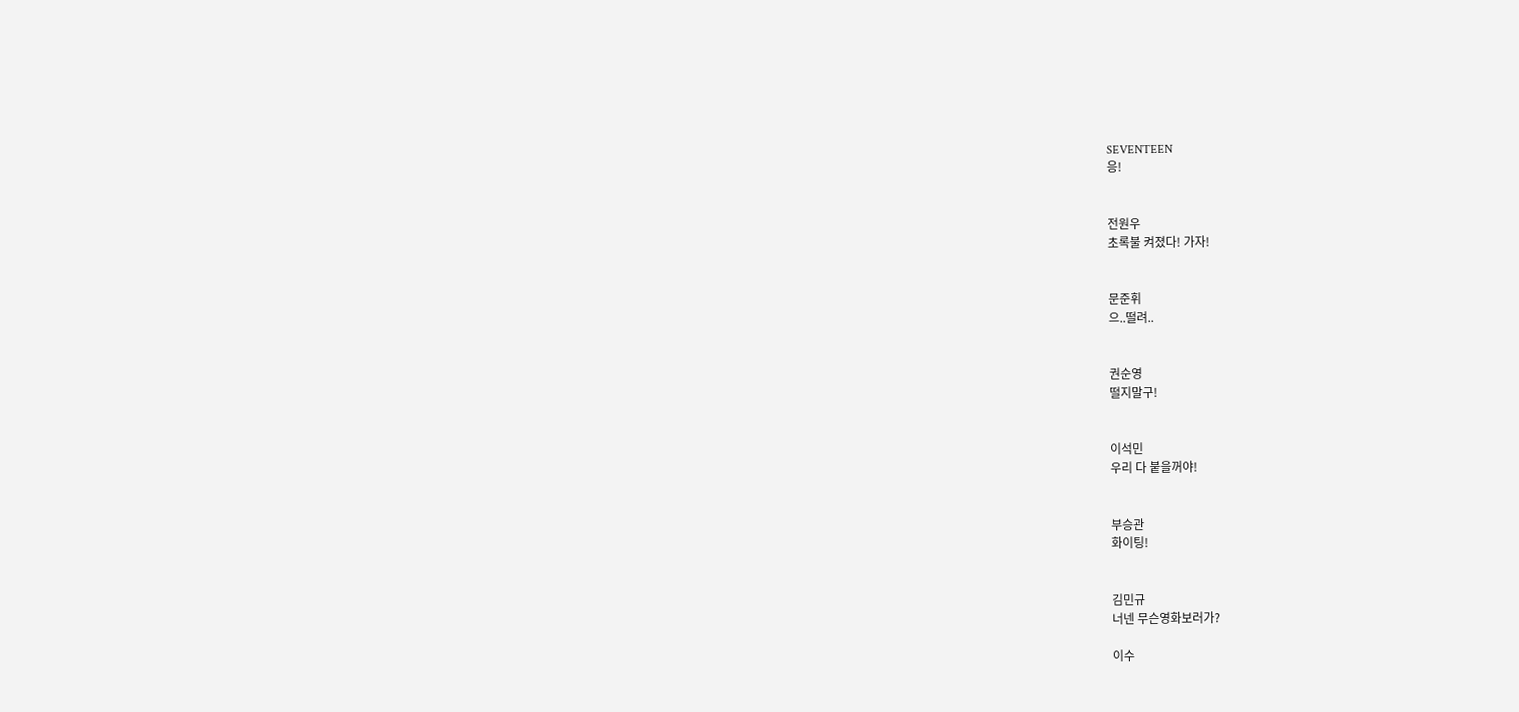SEVENTEEN
응!


전원우
초록불 켜졌다! 가자!


문준휘
으..떨려..


권순영
떨지말구!


이석민
우리 다 붙을꺼야!


부승관
화이팅!


김민규
너넨 무슨영화보러가?

이수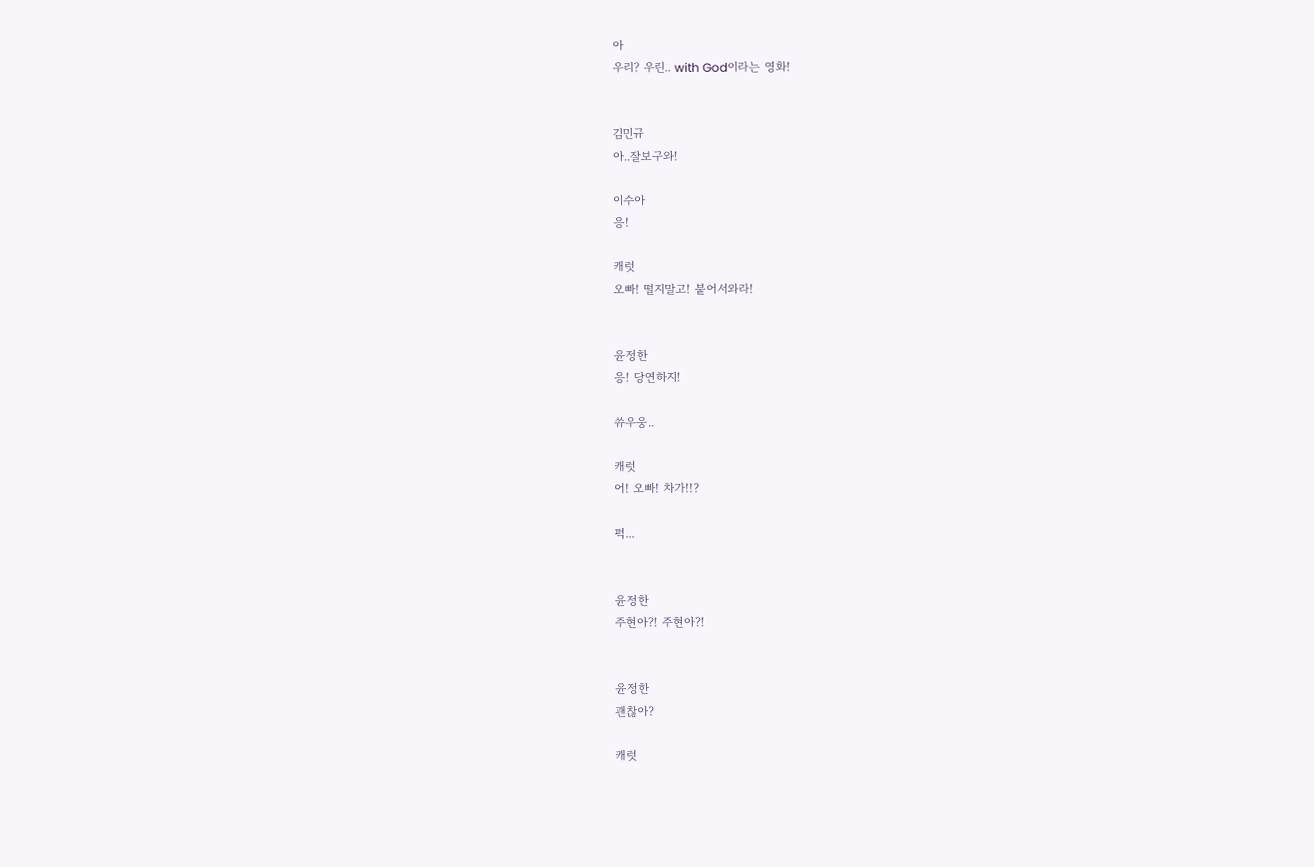아
우리? 우린.. with God이라는 영화!


김민규
아..잘보구와!

이수아
응!

캐럿
오빠! 떨지말고! 붙어서와라!


윤정한
응! 당연하지!

쓔우웅..

캐럿
어! 오빠! 차가!!?

퍽...


윤정한
주현아?! 주현아?!


윤정한
괜찮아?

캐럿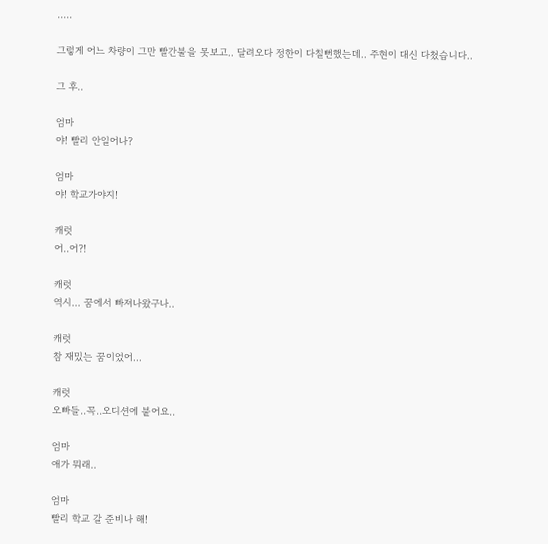.....

그렇게 어느 차량이 그만 빨간불을 못보고.. 달려오다 정한이 다칠뻔했는데.. 주현이 대신 다쳤습니다..

그 후..

엄마
야! 빨리 안일어나?

엄마
야! 학교가야지!

캐럿
어..어?!

캐럿
역시... 꿈에서 빠져나왔구나..

캐럿
참 재밌는 꿈이었어...

캐럿
오빠들..꼭..오디션에 붙어요..

엄마
애가 뭐래..

엄마
빨리 학교 갈 준비나 해!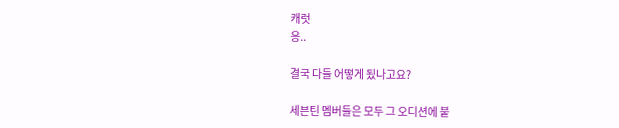캐럿
응..

결국 다들 어떻게 됬나고요?

세븐틴 멤버들은 모두 그 오디션에 붙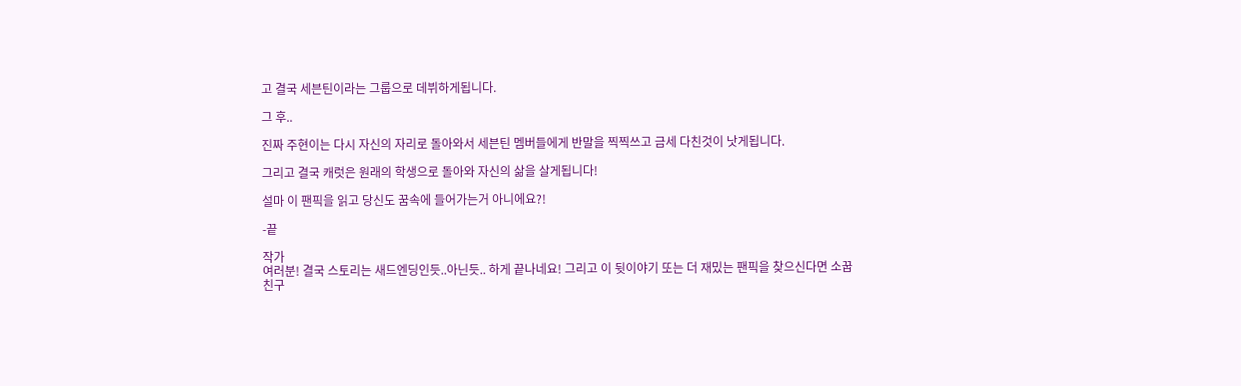고 결국 세븐틴이라는 그룹으로 데뷔하게됩니다.

그 후..

진짜 주현이는 다시 자신의 자리로 돌아와서 세븐틴 멤버들에게 반말을 찍찍쓰고 금세 다친것이 낫게됩니다.

그리고 결국 캐럿은 원래의 학생으로 돌아와 자신의 삶을 살게됩니다!

설마 이 팬픽을 읽고 당신도 꿈속에 들어가는거 아니에요?!

-끝

작가
여러분! 결국 스토리는 새드엔딩인듯..아닌듯.. 하게 끝나네요! 그리고 이 뒷이야기 또는 더 재밌는 팬픽을 찾으신다면 소꿉친구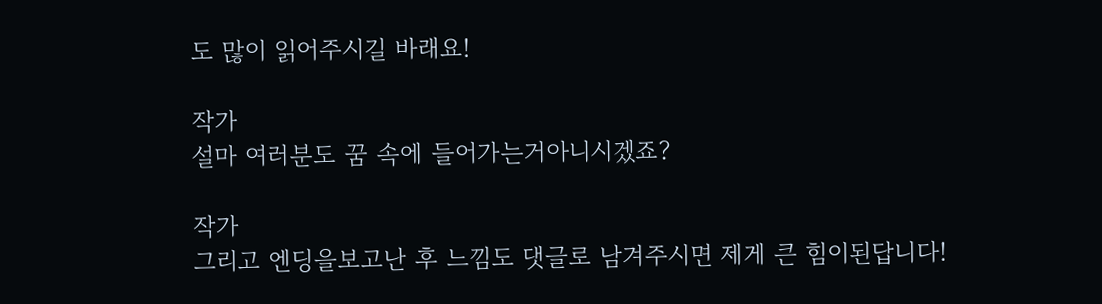도 많이 읽어주시길 바래요!

작가
설마 여러분도 꿈 속에 들어가는거아니시겠죠?

작가
그리고 엔딩을보고난 후 느낌도 댓글로 남겨주시면 제게 큰 힘이된답니다!